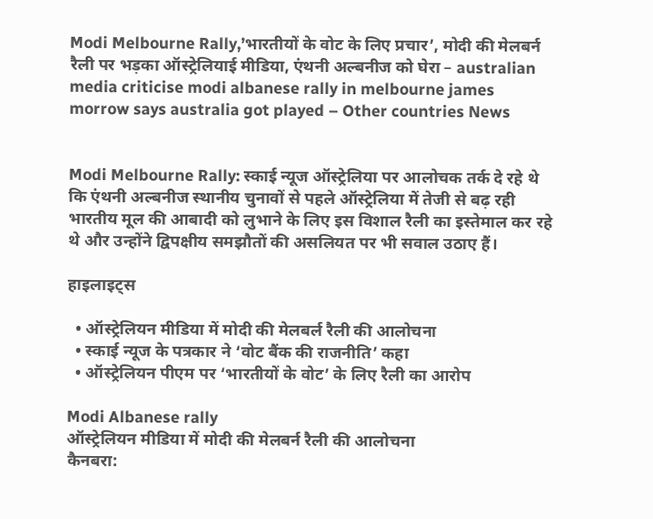Modi Melbourne Rally,’भारतीयों के वोट के लिए प्रचार’, मोदी की मेलबर्न रैली पर भड़का ऑस्ट्रेलियाई मीडिया, एंथनी अल्बनीज को घेरा – australian media criticise modi albanese rally in melbourne james morrow says australia got played – Other countries News


Modi Melbourne Rally: स्काई न्यूज ऑस्ट्रेलिया पर आलोचक तर्क दे रहे थे कि एंथनी अल्बनीज स्थानीय चुनावों से पहले ऑस्ट्रेलिया में तेजी से बढ़ रही भारतीय मूल की आबादी को लुभाने के लिए इस विशाल रैली का इस्तेमाल कर रहे थे और उन्होंने द्विपक्षीय समझौतों की असलियत पर भी सवाल उठाए हैं।

हाइलाइट्स

  • ऑस्ट्रेलियन मीडिया में मोदी की मेलबर्ल रैली की आलोचना
  • स्काई न्यूज के पत्रकार ने ‘वोट बैंक की राजनीति’ कहा
  • ऑस्ट्रेलियन पीएम पर ‘भारतीयों के वोट’ के लिए रैली का आरोप

Modi Albanese rally
ऑस्ट्रेलियन मीडिया में मोदी की मेलबर्न रैली की आलोचना
कैनबरा: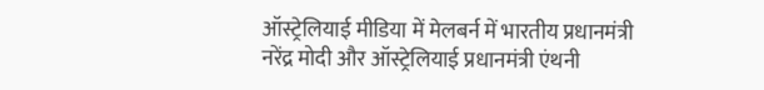ऑस्ट्रेलियाई मीडिया में मेलबर्न में भारतीय प्रधानमंत्री नरेंद्र मोदी और ऑस्ट्रेलियाई प्रधानमंत्री एंथनी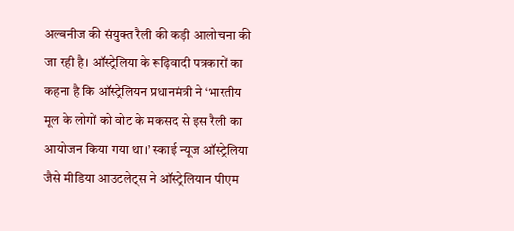अल्बनीज की संयुक्त रैली की कड़ी आलोचना की जा रही है। ऑस्ट्रेलिया के रूढ़िवादी पत्रकारों का कहना है कि ऑस्ट्रेलियन प्रधानमंत्री ने ‘भारतीय मूल के लोगों को वोट के मकसद से इस रैली का आयोजन किया गया था।’ स्काई न्यूज ऑस्ट्रेलिया जैसे मीडिया आउटलेट्स ने ऑस्ट्रेलियान पीएम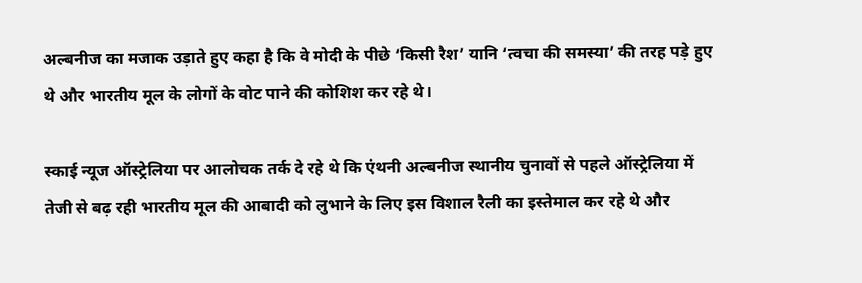अल्बनीज का मजाक उड़ाते हुए कहा है कि वे मोदी के पीछे ‘किसी रैश’ यानि ‘त्वचा की समस्या’ की तरह पड़े हुए थे और भारतीय मूल के लोगों के वोट पाने की कोशिश कर रहे थे।

स्काई न्यूज ऑस्ट्रेलिया पर आलोचक तर्क दे रहे थे कि एंथनी अल्बनीज स्थानीय चुनावों से पहले ऑस्ट्रेलिया में तेजी से बढ़ रही भारतीय मूल की आबादी को लुभाने के लिए इस विशाल रैली का इस्तेमाल कर रहे थे और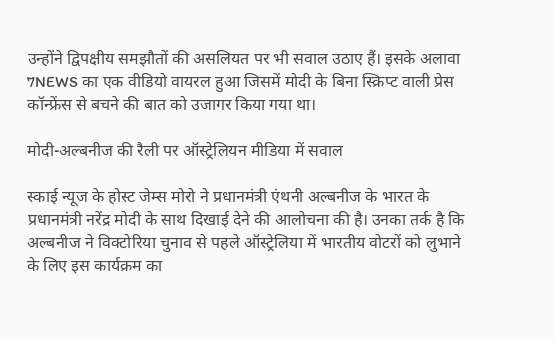उन्होंने द्विपक्षीय समझौतों की असलियत पर भी सवाल उठाए हैं। इसके अलावा 7NEWS का एक वीडियो वायरल हुआ जिसमें मोदी के बिना स्क्रिप्ट वाली प्रेस कॉन्फ्रेंस से बचने की बात को उजागर किया गया था।

मोदी-अल्बनीज की रैली पर ऑस्ट्रेलियन मीडिया में सवाल

स्काई न्यूज के होस्ट जेम्स मोरो ने प्रधानमंत्री एंथनी अल्बनीज के भारत के प्रधानमंत्री नरेंद्र मोदी के साथ दिखाई देने की आलोचना की है। उनका तर्क है कि अल्बनीज ने विक्टोरिया चुनाव से पहले ऑस्ट्रेलिया में भारतीय वोटरों को लुभाने के लिए इस कार्यक्रम का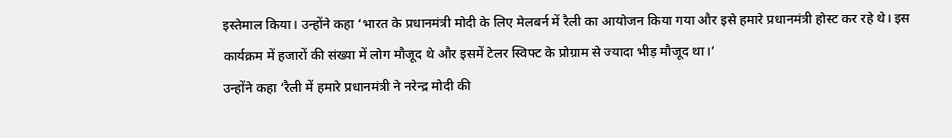इस्तेमाल किया। उन्होंने कहा ‘भारत के प्रधानमंत्री मोदी के लिए मेलबर्न में रैली का आयोजन किया गया और इसे हमारे प्रधानमंत्री होस्ट कर रहे थे। इस कार्यक्रम में हजारों की संख्या में लोग मौजूद थे और इसमें टेलर स्विफ्ट के प्रोग्राम से ज्यादा भीड़ मौजूद था।’
उन्होंने कहा ‘रैली में हमारे प्रधानमंत्री ने नरेन्द्र मोदी की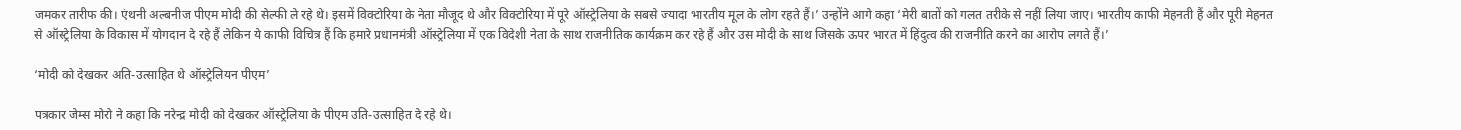जमकर तारीफ की। एंथनी अल्बनीज पीएम मोदी की सेल्फी ले रहे थे। इसमें विक्टोरिया के नेता मौजूद थे और विक्टोरिया में पूरे ऑस्ट्रेलिया के सबसे ज्यादा भारतीय मूल के लोग रहते हैं।’ उन्होंने आगे कहा ‘मेरी बातों को गलत तरीके से नहीं लिया जाए। भारतीय काफी मेहनती हैं और पूरी मेहनत से ऑस्ट्रेलिया के विकास में योगदान दे रहे हैं लेकिन ये काफी विचित्र हैं कि हमारे प्रधानमंत्री ऑस्ट्रेलिया में एक विदेशी नेता के साथ राजनीतिक कार्यक्रम कर रहे हैं और उस मोदी के साथ जिसके ऊपर भारत में हिंदुत्व की राजनीति करने का आरोप लगते हैं।’

‘मोदी को देखकर अति-उत्साहित थे ऑस्ट्रेलियन पीएम’

पत्रकार जेम्स मोरो ने कहा कि नरेन्द्र मोदी को देखकर ऑस्ट्रेलिया के पीएम उति-उत्साहित दे रहे थे।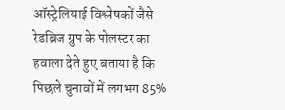ऑस्ट्रेलियाई विश्लेषकों जैसे रेडब्रिज ग्रुप के पोलस्टर का हवाला देते हुए बताया है कि पिछले चुनावों में लगभग 85%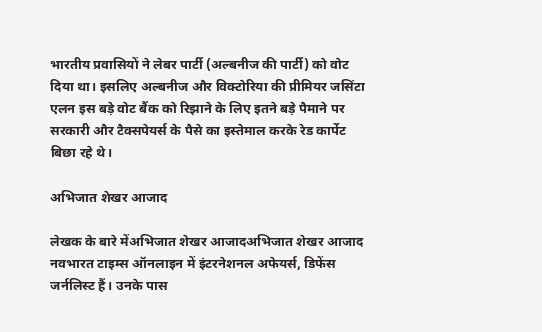भारतीय प्रवासियों ने लेबर पार्टी (अल्बनीज की पार्टी) को वोट दिया था। इसलिए अल्बनीज और विक्टोरिया की प्रीमियर जसिंटा एलन इस बड़े वोट बैंक को रिझाने के लिए इतने बड़े पैमाने पर सरकारी और टैक्सपेयर्स के पैसे का इस्तेमाल करके रेड कार्पेट बिछा रहे थे।

अभिजात शेखर आजाद

लेखक के बारे मेंअभिजात शेखर आजादअभिजात शेखर आजाद नवभारत टाइम्स ऑनलाइन में इंटरनेशनल अफेयर्स, डिफेंस जर्नलिस्ट हैं। उनके पास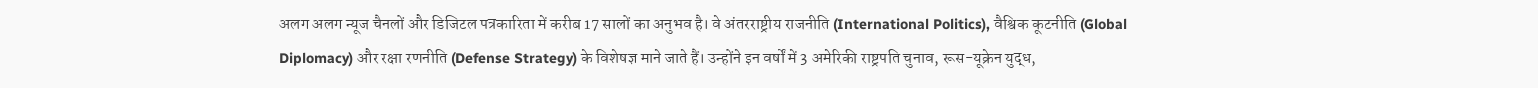अलग अलग न्यूज चैनलों और डिजिटल पत्रकारिता में करीब 17 सालों का अनुभव है। वे अंतरराष्ट्रीय राजनीति (International Politics), वैश्विक कूटनीति (Global Diplomacy) और रक्षा रणनीति (Defense Strategy) के विशेषज्ञ माने जाते हैं। उन्होंने इन वर्षों में 3 अमेरिकी राष्ट्रपति चुनाव, रूस-यूक्रेन युद्ध,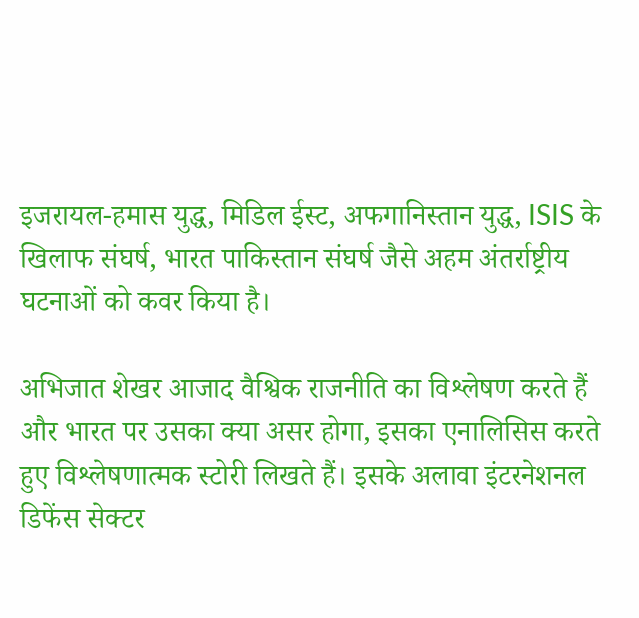इजरायल-हमास युद्ध, मिडिल ईस्ट, अफगानिस्तान युद्ध, ISIS के खिलाफ संघर्ष, भारत पाकिस्तान संघर्ष जैसे अहम अंतर्राष्ट्रीय घटनाओं को कवर किया है।

अभिजात शेखर आजाद वैश्विक राजनीति का विश्लेषण करते हैं और भारत पर उसका क्या असर होगा, इसका एनालिसिस करते हुए विश्लेषणात्मक स्टोरी लिखते हैं। इसके अलावा इंटरनेशनल डिफेंस सेक्टर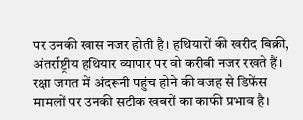पर उनकी खास नजर होती है। हथियारों की खरीद बिक्री, अंतर्राष्ट्रीय हथियार व्यापार पर वो करीबी नजर रखते हैं। रक्षा जगत में अंदरूनी पहुंच होने की वजह से डिफेंस मामलों पर उनकी सटीक खबरों का काफी प्रभाव है।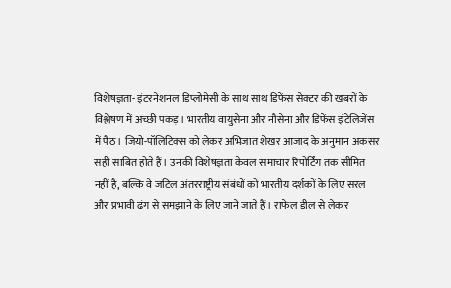विशेषज्ञता- इंटरनेशनल डिप्लोमेसी के साथ साथ डिफेंस सेक्टर की खबरों के विश्लेषण में अच्छी पकड़। भारतीय वायुसेना और नौसेना और डिफेंस इंटेलिजेंस में पैठ। जियो-पॉलिटिक्स को लेकर अभिजात शेखर आजाद के अनुमान अकसर सही साबित होते हैं। उनकी विशेषज्ञता केवल समाचार रिपोर्टिंग तक सीमित नहीं है, बल्कि वे जटिल अंतरराष्ट्रीय संबंधों को भारतीय दर्शकों के लिए सरल और प्रभावी ढंग से समझाने के लिए जाने जाते हैं। राफेल डील से लेकर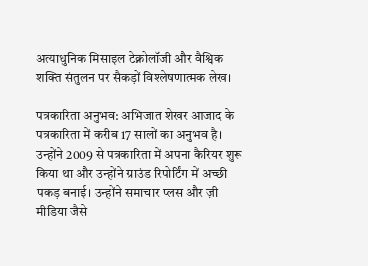अत्याधुनिक मिसाइल टेक्नोलॉजी और वैश्विक शक्ति संतुलन पर सैकड़ों विश्लेषणात्मक लेख।

पत्रकारिता अनुभव: अभिजात शेखर आजाद के पत्रकारिता में करीब 17 सालों का अनुभव है। उन्होंने 2009 से पत्रकारिता में अपना कैरियर शुरू किया था और उन्होंने ग्राउंड रिपोर्टिंग में अच्छी पकड़ बनाई। उन्होंने समाचार प्लस और ज़ी मीडिया जैसे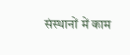संस्थानों में काम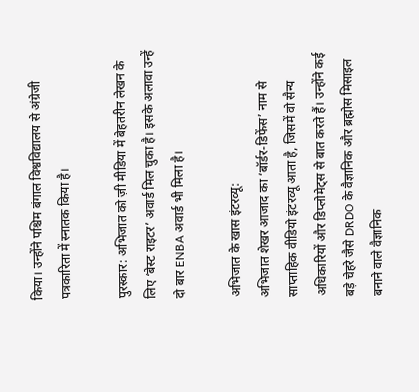किया। उन्होंने पश्चिम बंगाल विश्वविद्यालय से अंग्रेजी पत्रकारिता में स्नातक किया है।

पुरस्कार: अभिजात को ज़ी मीडिया में बेहतरीन लेखन के लिए ‘बेस्ट राइटर’ अवार्ड मिल चुका है। इसके अलावा उन्हें दो बार ENBA अवार्ड भी मिला है।

अभिजात के खास इंटरव्यू:
अभिजात शेखर आजाद का ‘बॉर्डर-डिफेंस’ नाम से साप्ताहिक वीडियो इंटरव्यू आता है, जिसमें वो सैन्य अधिकारियों और डिप्लोमेट्स से बात करते हैं। उन्होंने कई बड़े चेहरे जैसे DRDO के वैज्ञानिक और ब्रह्मोस मिसाइल बनाने वाले वैज्ञानिक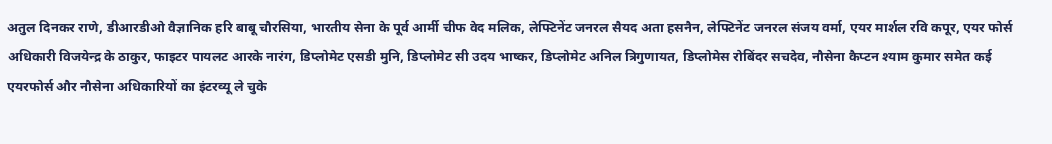अतुल दिनकर राणे, डीआरडीओ वैज्ञानिक हरि बाबू चौरसिया, भारतीय सेना के पूर्व आर्मी चीफ वेद मलिक, लेफ्टिनेंट जनरल सैयद अता हसनैन, लेफ्टिनेंट जनरल संजय वर्मा, एयर मार्शल रवि कपूर, एयर फोर्स अधिकारी विजयेन्द्र के ठाकुर, फाइटर पायलट आरके नारंग, डिप्लोमेट एसडी मुनि, डिप्लोमेट सी उदय भाष्कर, डिप्लोमेट अनिल त्रिगुणायत, डिप्लोमेस रोबिंदर सचदेव, नौसेना कैप्टन श्याम कुमार समेत कई एयरफोर्स और नौसेना अधिकारियों का इंटरव्यू ले चुके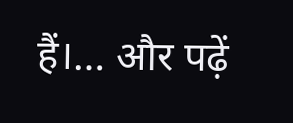हैं।… और पढ़ें